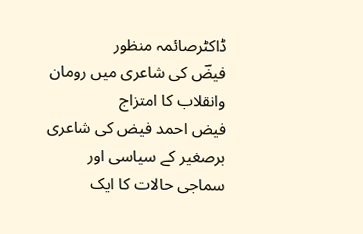ڈاکٹرصائمہ منظور
فیضؔ کی شاعری میں رومان وانقلاب کا امتزاج
فیض احمد فیض کی شاعری برصغیر کے سیاسی اور سماجی حالات کا ایک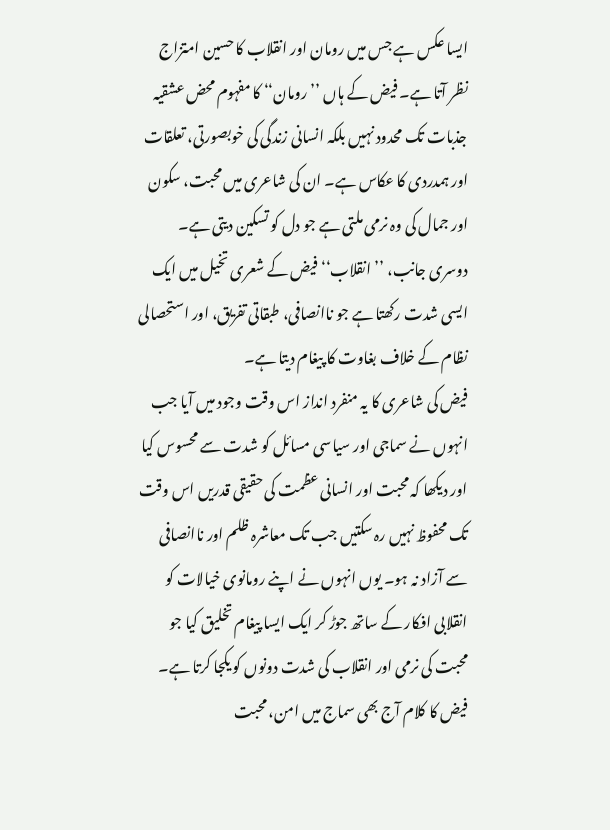ایسا عکس ہے جس میں رومان اور انقلاب کا حسین امتزاج نظر آتا ہے۔ فیض کے ہاں ’’رومان‘‘ کا مفہوم محض عشقیہ جذبات تک محدود نہیں بلکہ انسانی زندگی کی خوبصورتی، تعلقات اور ہمدردی کا عکاس ہے۔ ان کی شاعری میں محبت، سکون اور جمال کی وہ نرمی ملتی ہے جو دل کو تسکین دیتی ہے۔ دوسری جانب، ’’انقلاب‘‘ فیض کے شعری تخیل میں ایک ایسی شدت رکھتا ہے جو ناانصافی، طبقاتی تفریق، اور استحصالی نظام کے خلاف بغاوت کا پیغام دیتا ہے۔
فیض کی شاعری کا یہ منفرد انداز اس وقت وجود میں آیا جب انہوں نے سماجی اور سیاسی مسائل کو شدت سے محسوس کیا اور دیکھا کہ محبت اور انسانی عظمت کی حقیقی قدریں اس وقت تک محفوظ نہیں رہ سکتیں جب تک معاشرہ ظلم اور ناانصافی سے آزاد نہ ہو۔ یوں انہوں نے اپنے رومانوی خیالات کو انقلابی افکار کے ساتھ جوڑ کر ایک ایسا پیغام تخلیق کیا جو محبت کی نرمی اور انقلاب کی شدت دونوں کو یکجا کرتا ہے۔
فیض کا کلام آج بھی سماج میں امن، محبت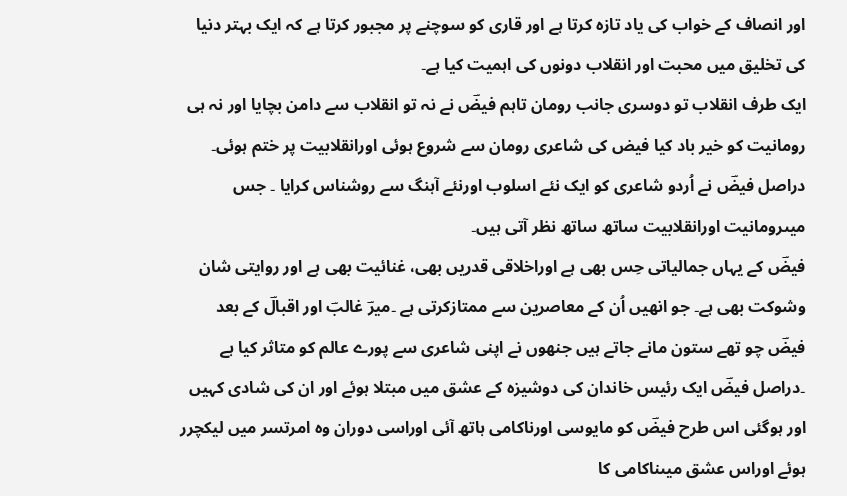اور انصاف کے خواب کی یاد تازہ کرتا ہے اور قاری کو سوچنے پر مجبور کرتا ہے کہ ایک بہتر دنیا کی تخلیق میں محبت اور انقلاب دونوں کی اہمیت کیا ہے۔
ایک طرف انقلاب تو دوسری جانب رومان تاہم فیضؔ نے نہ تو انقلاب سے دامن بچایا اور نہ ہی رومانیت کو خیر باد کیا فیض کی شاعری رومان سے شروع ہوئی اورانقلابیت پر ختم ہوئی۔ دراصل فیضؔ نے اُردو شاعری کو ایک نئے اسلوب اورنئے آہنگ سے روشناس کرایا ۔ جس میںرومانیت اورانقلابیت ساتھ ساتھ نظر آتی ہیں۔
فیضؔ کے یہاں جمالیاتی حِس بھی ہے اوراخلاقی قدریں بھی، غنائیت بھی ہے اور روایتی شان وشوکت بھی ہے۔ جو انھیں اُن کے معاصرین سے ممتازکرتی ہے ۔میرؔ غالبؔ اور اقبالؔ کے بعد فیضؔ چو تھے ستون مانے جاتے ہیں جنھوں نے اپنی شاعری سے پورے عالم کو متاثر کیا ہے ۔دراصل فیضؔ ایک رئیس خاندان کی دوشیزہ کے عشق میں مبتلا ہوئے اور ان کی شادی کہیں اور ہوگئی اس طرح فیضؔ کو مایوسی اورناکامی ہاتھ آئی اوراسی دوران وہ امرتسر میں لیکچرر ہوئے اوراس عشق میںناکامی کا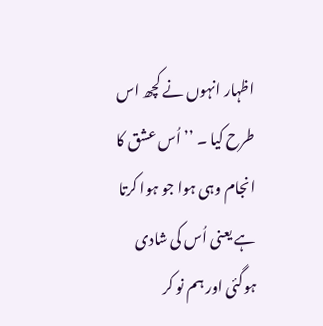اظہار انہوں نے کچھ اس طرح کیا ۔ ’’اُس عشق کا انجام وہی ہوا جو ہوا کرتا ہے یعنی اُس کی شادی ہوگئی اور ہم نو کر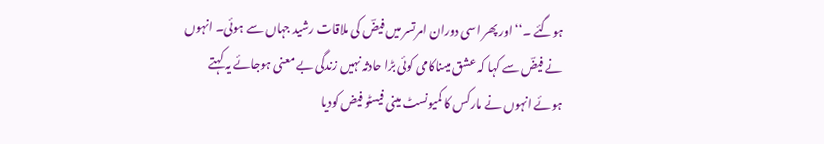ہوگئے ۔‘‘ اور پھر اسی دوران امرتسر میں فیضؔ کی ملاقات رشید جہاں سے ہوئی۔ انہوں نے فیضؔ سے کہا کہ عشق میںناکامی کوئی بڑا حادثہ نہیں زندگی بے معنی ہوجائے یہ کہتے ہوئے انہوں نے مارکس کا کمیونسٹ مینی فیسٹو فیض کودیا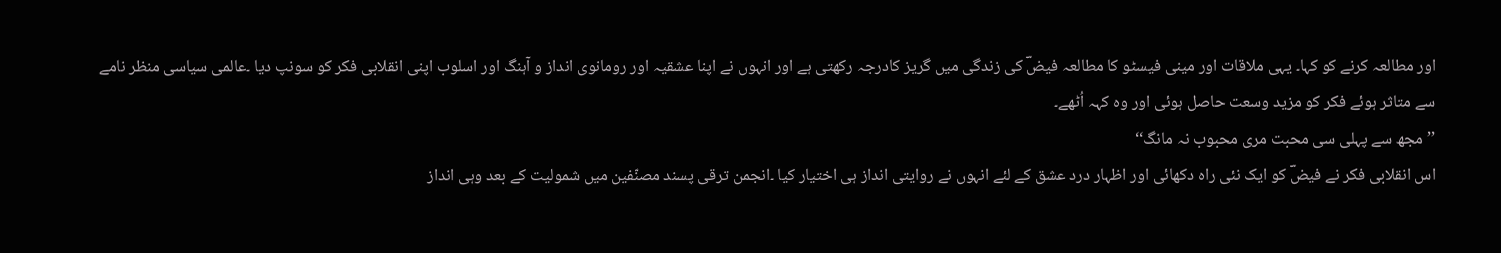اور مطالعہ کرنے کو کہا۔ یہی ملاقات اور مینی فیسٹو کا مطالعہ فیضؔ کی زندگی میں گریز کادرجہ رکھتی ہے اور انہوں نے اپنا عشقیہ اور رومانوی انداز و آہنگ اور اسلوب اپنی انقلابی فکر کو سونپ دیا ۔عالمی سیاسی منظر نامے سے متاثر ہوئے فکر کو مزید وسعت حاصل ہوئی اور وہ کہہ اُٹھے۔
’’ مجھ سے پہلی سی محبت مری محبوب نہ مانگ‘‘
اس انقلابی فکر نے فیضؔ کو ایک نئی راہ دکھائی اور اظہار درد عشق کے لئے انہوں نے روایتی انداز ہی اختیار کیا ۔انجمن ترقی پسند مصنّفین میں شمولیت کے بعد وہی انداز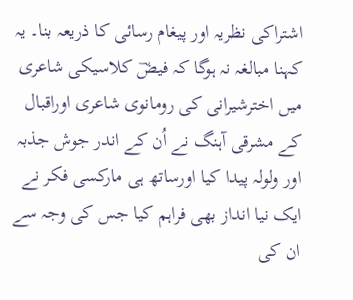اشتراکی نظریہ اور پیغام رسائی کا ذریعہ بنا۔ یہ کہنا مبالغہ نہ ہوگا کہ فیضؔ کلاسیکی شاعری میں اخترشیرانی کی رومانوی شاعری اوراقبال کے مشرقی آہنگ نے اُن کے اندر جوش جذبہ اور ولولہ پیدا کیا اورساتھ ہی مارکسی فکر نے ایک نیا انداز بھی فراہم کیا جس کی وجہ سے ان کی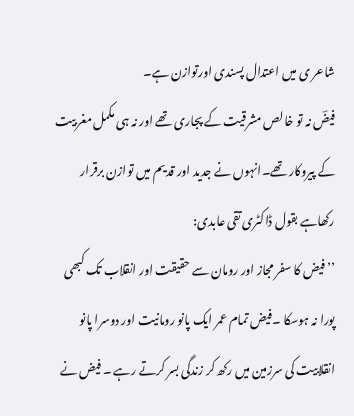شاعر ی میں اعتدال پسندی اورتوازن ہے۔
فیضؔ نہ تو خالص مشرقیت کے پجاری تھے اور نہ ہی مکمل مغربیت کے پیروکار تھے۔انہوں نے جدید اور قدیم میں توازن برقرار رکھاہے بقول ڈاکٹری تقی عابدی:
’’فیض کا سفر مجاز اور رومان سے حقیقت اور انقلاب تک کبھی پورا نہ ہوسکا ۔فیض تمام عمر ایک پانو رومانیت اور دوسرا پانو انقلابیت کی سرزمین میں رکھ کر زندگی بسر کرتے رہے ۔ فیض نے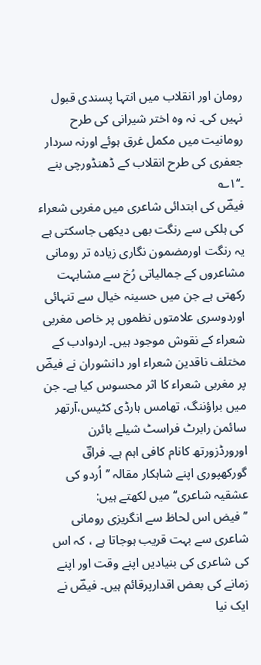رومان اور انقلاب میں انتہا پسندی قبول نہیں کی۔ نہ وہ اختر شیرانی کی طرح رومانیت میں مکمل غرق ہوئے اورنہ سردار جعفری کی طرح انقلاب کے ڈھنڈورچی بنے ۔‘‘۱؎
فیضؔ کی ابتدائی شاعری میں مغربی شعراء کی ہلکی سے رنگت بھی دیکھی جاسکتی ہے یہ رنگت اورمضمون نگاری زیادہ تر رومانی مشاعروں کے جمالیاتی رُخ سے مشابہت رکھتی ہے جن میں حسینہ خیال سے تنہائی اوردوسری علامتوں نظموں پر خاص مغربی شعراء کے نقوش موجود ہیں۔ اردوادب کے مختلف ناقدین شعراء اور دانشوران نے فیضؔ پر مغربی شعراء کا اثر محسوس کیا ہے۔ جن میں براؤننگ، تھامس ہارڈی کٹیس،آرتھر سائمن رابرٹ فراسٹ شیلے بائرن اورورڈزورتھ کانام کافی اہم ہے۔ فراقؔ گورکھپوری اپنے شاہکار مقالہ ’’اُردو کی عشقیہ شاعری‘‘ میں لکھتے ہیں:
’’فیض اس لحاظ سے انگریزی رومانی شاعری سے بہت قریب ہوجاتا ہے ، کہ اس کی شاعری کی بنیادیں اپنے وقت اور اپنے زمانے کی بعض اقدارپرقائم ہیں۔ فیضؔ نے ایک نیا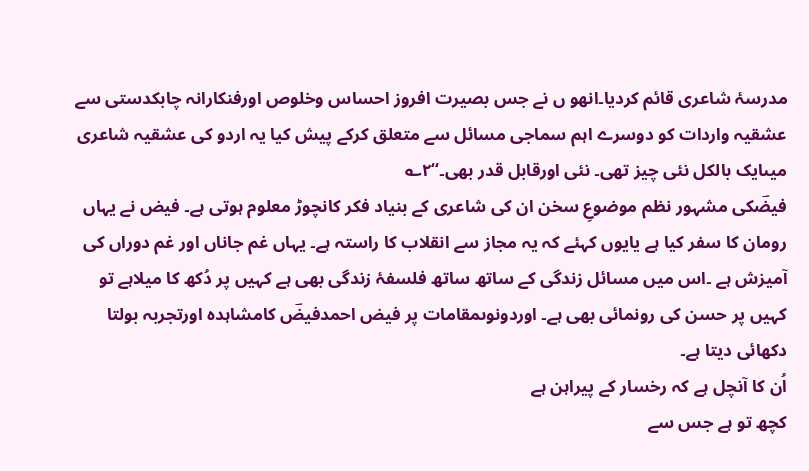مدرسۂ شاعری قائم کردیا۔انھو ں نے جس بصیرت افروز احساس وخلوص اورفنکارانہ چابکدستی سے عشقیہ واردات کو دوسرے اہم سماجی مسائل سے متعلق کرکے پیش کیا یہ اردو کی عشقیہ شاعری میںایک بالکل نئی چیز تھی۔ نئی اورقابل قدر بھی۔‘‘۲؎
فیضؔکی مشہور نظم موضوعِ سخن ان کی شاعری کے بنیاد فکر کانچوڑ معلوم ہوتی ہے۔ فیض نے یہاں رومان کا سفر کیا ہے یایوں کہئے کہ یہ مجاز سے انقلاب کا راستہ ہے۔ یہاں غم جاناں اور غم دوراں کی آمیزش ہے ۔اس میں مسائل زندگی کے ساتھ ساتھ فلسفۂ زندگی بھی ہے کہیں پر دُکھ کا میلاہے تو کہیں پر حسن کی رونمائی بھی ہے۔ اوردونوںمقامات پر فیض احمدفیضؔ کامشاہدہ اورتجربہ بولتا دکھائی دیتا ہے۔
اُن کا آنچل ہے کہ رخسار کے پیراہن ہے
کچھ تو ہے جس سے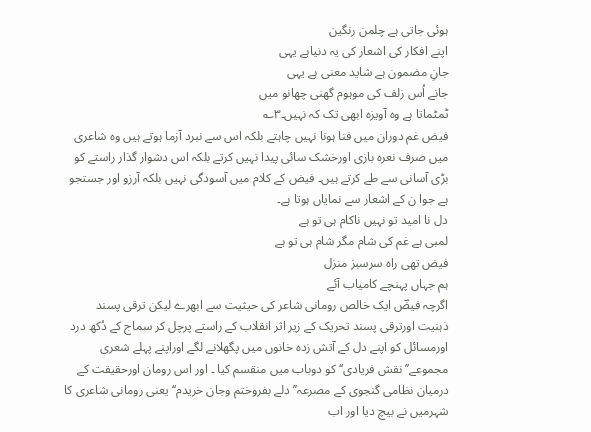ہوئی جاتی ہے چلمن رنگین
اپنے افکار کی اشعار کی یہ دنیاہے یہی
جانِ مضمون ہے شاید معنی ہے یہی
جانے اُس زلف کی موہوم گھنی چھانو میں
ٹمٹماتا ہے وہ آویزہ ابھی تک کہ نہیں۔۳؎
فیض غم دوران میں فنا ہونا نہیں چاہتے بلکہ اس سے نبرد آزما ہوتے ہیں وہ شاعری میں صرف نعرہ بازی اورخشک سائی پیدا نہیں کرتے بلکہ اس دشوار گذار راستے کو بڑی آسانی سے طے کرتے ہیں۔ فیض کے کلام میں آسودگی نہیں بلکہ آرزو اور جستجو ہے جوا ن کے اشعار سے نمایاں ہوتا ہے۔
دل نا امید تو نہیں ناکام ہی تو ہے
لمبی ہے غم کی شام مگر شام ہی تو ہے
فیض تھی راہ سرسبز منزل
ہم جہاں پہنچے کامیاب آئے
اگرچہ فیضؔ ایک خالص رومانی شاعر کی حیثیت سے ابھرے لیکن ترقی پسند ذہنیت اورترقی پسند تحریک کے زیر اثر انقلاب کے راستے پرچل کر سماج کے دُکھ درد اورمسائل کو اپنے دل کے آتش زدہ خانوں میں پگھلانے لگے اوراپنے پہلے شعری مجموعے’’نقش فریادی‘‘ کو دوباب میں منقسم کیا ۔ اور اس رومان اورحقیقت کے درمیان نظامی گنجوی کے مصرعہ’’دلے بفروختم وجان خریدم‘‘ یعنی رومانی شاعری کا شہرمیں نے بیچ دیا اور اب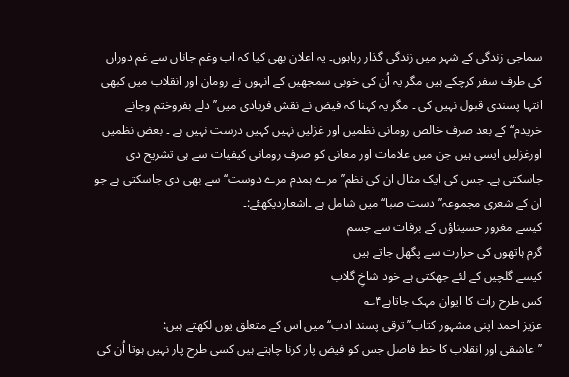سماجی زندگی کے شہر میں زندگی گذار رہاہوں۔ یہ اعلان بھی کیا کہ اب وغم جاناں سے غم دوراں کی طرف سفر کرچکے ہیں مگر یہ اُن کی خوبی سمجھیں کے انہوں نے رومان اور انقلاب میں کبھی انتہا پسندی قبول نہیں کی ۔ مگر یہ کہنا کہ فیض نے نقش فریادی میں’’دلے بفروختم وجانے خریدم‘‘کے بعد صرف خالص رومانی نظمیں اور غزلیں نہیں کہیں درست نہیں ہے ۔ بعض نظمیں اورغزلیں ایسی ہیں جن میں علامات اور معانی کو صرف رومانی کیفیات سے ہی تشریح دی جاسکتی ہے۔ جس کی ایک مثال ان کی نظم’’مرے ہمدم مرے دوست‘‘ سے بھی دی جاسکتی ہے جو ان کے شعری مجموعہ’’دست صبا‘‘میں شامل ہے ۔اشعاردیکھئے:۔
کیسے مغرور حسیناؤں کے برفات سے جسم
گرم ہاتھوں کی حرارت سے پگھل جاتے ہیں
کیسے گلچیں کے لئے جھکتی ہے خود شاخِ گلاب
کس طرح رات کا ایوان مہک جاتاہے۴؎
عزیز احمد اپنی مشہور کتاب’’ترقی پسند ادب‘‘ میں اس کے متعلق یوں لکھتے ہیں:
’’عاشقی اور انقلاب کا خط فاصل جس کو فیض پار کرنا چاہتے ہیں کسی طرح پار نہیں ہوتا اُن کی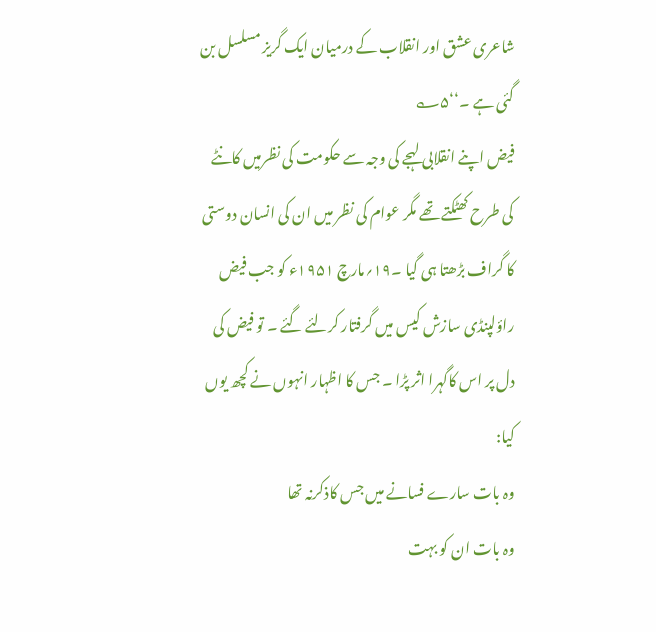شاعری عشق اور انقلاب کے درمیان ایک گریز مسلسل بن گئی ہے ۔‘‘۵؎
فیض اپنے انقلابی لہجے کی وجہ سے حکومت کی نظرمیں کانٹے کی طرح کھٹکتے تھے مگر عوام کی نظر میں ان کی انسان دوستی کا گراف بڑھتا ہی گیا ۔۱۹؍مارچ ۱۹۵۱ء کو جب فیض راؤلپنڈی سازش کیس میں گرفتار کرلئے گئے ۔ تو فیض کی دل پر اس کاگہرا اثر پڑا ۔ جس کا اظہار انہوں نے کچھ یوں کیا:
وہ بات سارے فسانے میں جس کاذکرنہ تھا
وہ بات ان کو بہت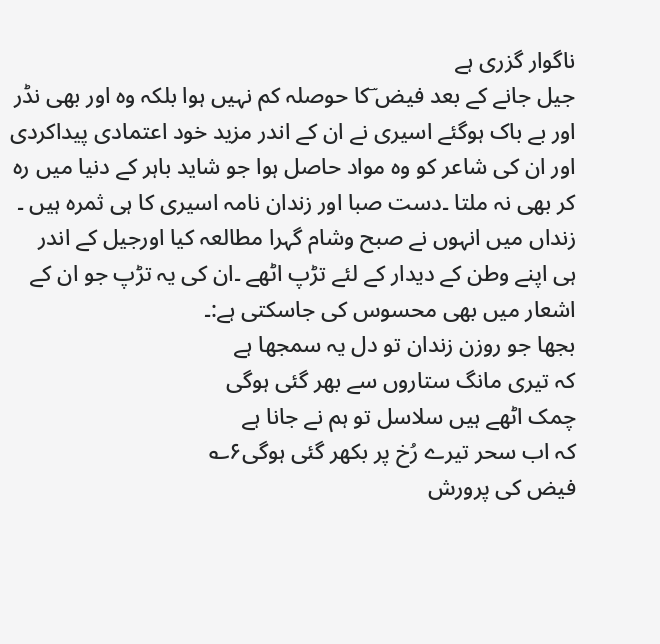ناگوار گزری ہے
جیل جانے کے بعد فیض ؔکا حوصلہ کم نہیں ہوا بلکہ وہ اور بھی نڈر اور بے باک ہوگئے اسیری نے ان کے اندر مزید خود اعتمادی پیداکردی اور ان کی شاعر کو وہ مواد حاصل ہوا جو شاید باہر کے دنیا میں رہ کر بھی نہ ملتا ۔دست صبا اور زندان نامہ اسیری کا ہی ثمرہ ہیں ۔ زنداں میں انہوں نے صبح وشام گہرا مطالعہ کیا اورجیل کے اندر ہی اپنے وطن کے دیدار کے لئے تڑپ اٹھے ۔ان کی یہ تڑپ جو ان کے اشعار میں بھی محسوس کی جاسکتی ہے:۔
بجھا جو روزن زندان تو دل یہ سمجھا ہے
کہ تیری مانگ ستاروں سے بھر گئی ہوگی
چمک اٹھے ہیں سلاسل تو ہم نے جانا ہے
کہ اب سحر تیرے رُخ پر بکھر گئی ہوگی۶؎
فیض کی پرورش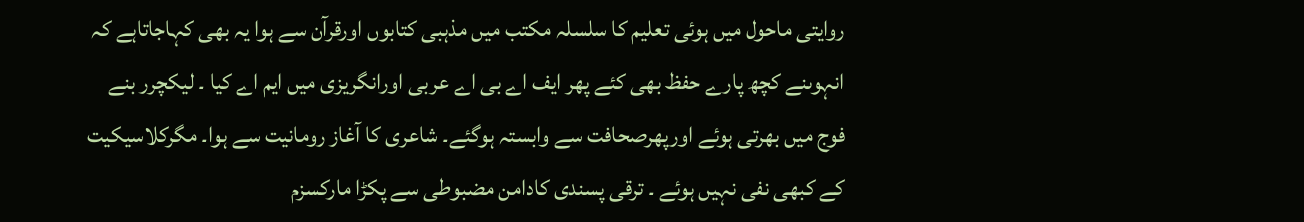روایتی ماحول میں ہوئی تعلیم کا سلسلہ مکتب میں مذہبی کتابوں اورقرآن سے ہوا یہ بھی کہاجاتاہے کہ انہوںنے کچھ پارے حفظ بھی کئے پھر ایف اے بی اے عربی اورانگریزی میں ایم اے کیا ۔ لیکچرر بنے فوج میں بھرتی ہوئے اورپھرصحافت سے وابستہ ہوگئے۔ شاعری کا آغاز رومانیت سے ہوا۔ مگرکلاسیکیت کے کبھی نفی نہیں ہوئے ۔ ترقی پسندی کادامن مضبوطی سے پکڑا مارکسزم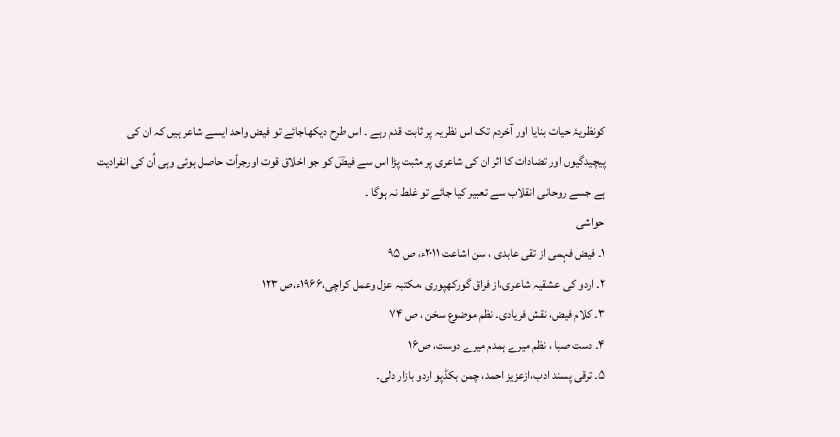کونظریۂ حیات بنایا اور آخردم تک اس نظریہ پر ثابت قدم رہے ۔ اس طرح دیکھاجائے تو فیض واحد ایسے شاعر ہیں کہ ان کی پیچیدگیوں اور تضادات کا اثر ان کی شاعری پر مثبت پڑا اس سے فیضؔ کو جو اخلاق قوت اورجرأت حاصل ہوئی وہی اُن کی انفرادیت ہے جسے روحانی انقلاب سے تعبیر کیا جائے تو غلط نہ ہوگا ۔
حواشی
۱۔ فیض فہمی از تقی عابدی ، سن اشاعت ۲۰۱۱ء، ص ۹۵
۲۔ اردو کی عشقیہ شاعری،از فراق گورکھپوری ،مکتبہ عزل وعمل کراچی،۱۹۶۶ء،ص ۱۲۳
۳۔ کلام فیض، نقش فریادی۔ نظم موضوع سخن ، ص ۷۴
۴۔ دست صبا ، نظم میرے ہمدم میرے دوست، ص۱۶
۵۔ ترقی پسند ادب،ازعزیز احمد، چمن بکڈپو اردو بازار دلی۔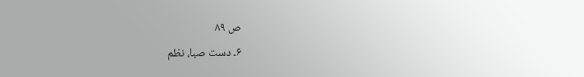ص ۸۹
۶۔ دست صبا، نظم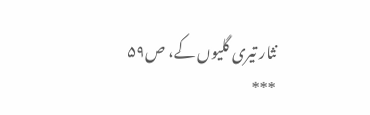نثار تیری گلیوں کے، ص۵۹
***